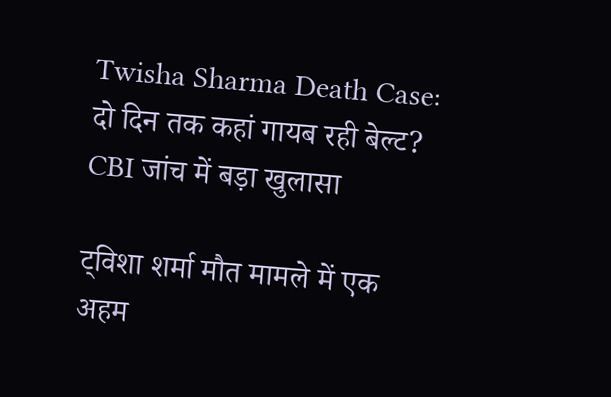Twisha Sharma Death Case: दो दिन तक कहां गायब रही बेल्ट? CBI जांच में बड़ा खुलासा

ट्विशा शर्मा मौत मामले में एक अहम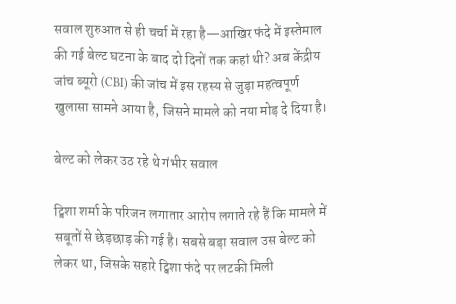सवाल शुरुआत से ही चर्चा में रहा है—आखिर फंदे में इस्तेमाल की गई बेल्ट घटना के बाद दो दिनों तक कहां थी? अब केंद्रीय जांच ब्यूरो (CBI) की जांच में इस रहस्य से जुड़ा महत्वपूर्ण खुलासा सामने आया है, जिसने मामले को नया मोड़ दे दिया है।

बेल्ट को लेकर उठ रहे थे गंभीर सवाल

ट्विशा शर्मा के परिजन लगातार आरोप लगाते रहे हैं कि मामले में सबूतों से छेड़छाड़ की गई है। सबसे बड़ा सवाल उस बेल्ट को लेकर था, जिसके सहारे ट्विशा फंदे पर लटकी मिली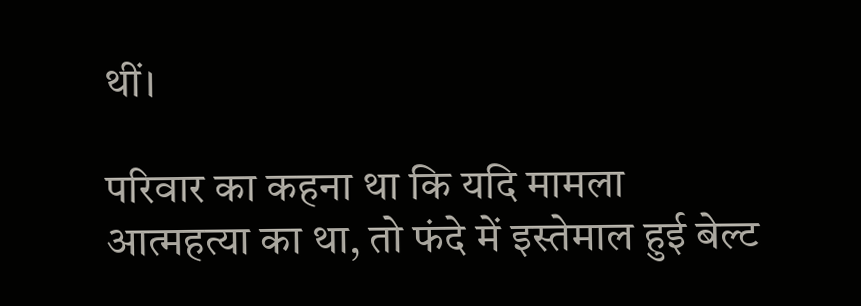थीं।

परिवार का कहना था कि यदि मामला आत्महत्या का था, तो फंदे में इस्तेमाल हुई बेल्ट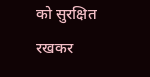को सुरक्षित रखकर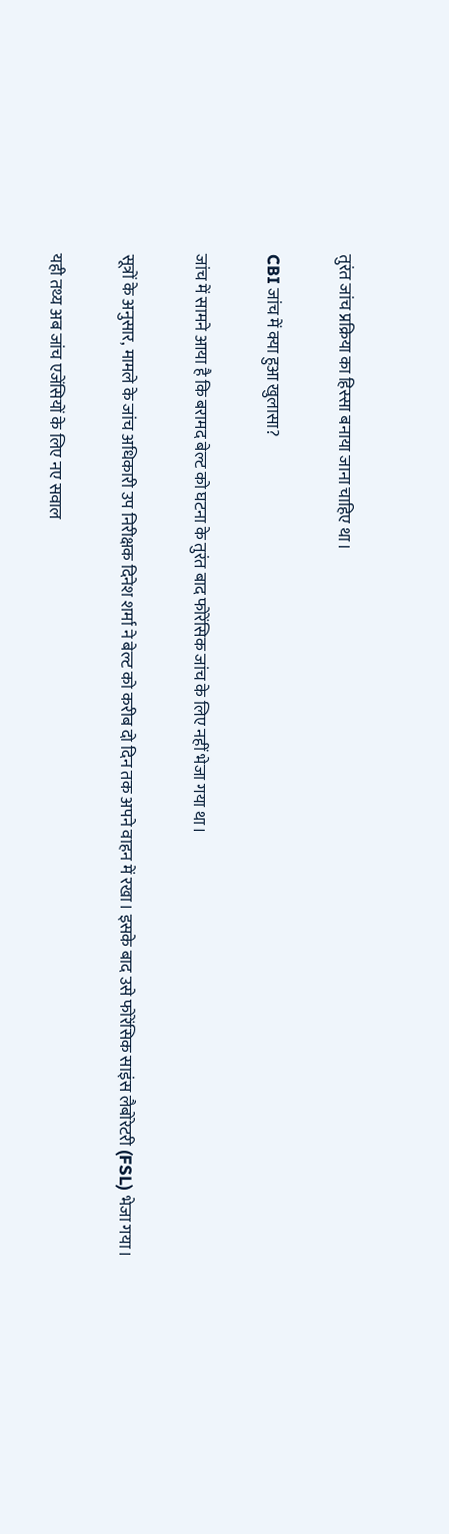तुरंत जांच प्रक्रिया का हिस्सा बनाया जाना चाहिए था।

CBI जांच में क्या हुआ खुलासा?

जांच में सामने आया है कि बरामद बेल्ट को घटना के तुरंत बाद फोरेंसिक जांच के लिए नहीं भेजा गया था।

सूत्रों के अनुसार, मामले के जांच अधिकारी उप निरीक्षक दिनेश शर्मा ने बेल्ट को करीब दो दिन तक अपने वाहन में रखा। इसके बाद उसे फोरेंसिक साइंस लैबोरेटरी (FSL) भेजा गया।

यही तथ्य अब जांच एजेंसियों के लिए नए सवाल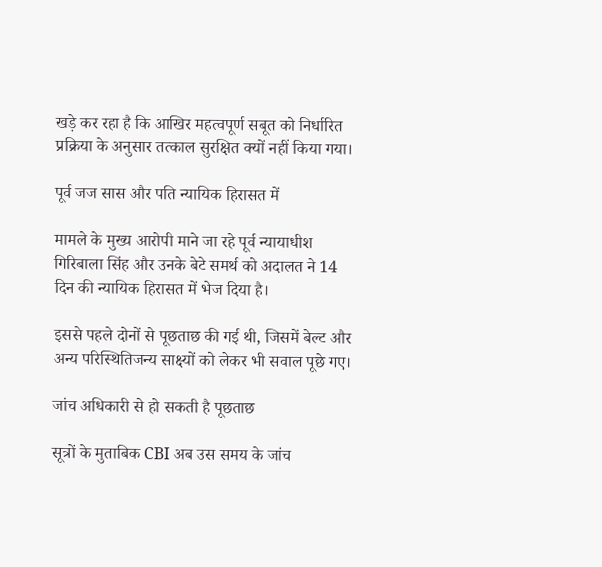खड़े कर रहा है कि आखिर महत्वपूर्ण सबूत को निर्धारित प्रक्रिया के अनुसार तत्काल सुरक्षित क्यों नहीं किया गया।

पूर्व जज सास और पति न्यायिक हिरासत में

मामले के मुख्य आरोपी माने जा रहे पूर्व न्यायाधीश गिरिबाला सिंह और उनके बेटे समर्थ को अदालत ने 14 दिन की न्यायिक हिरासत में भेज दिया है।

इससे पहले दोनों से पूछताछ की गई थी, जिसमें बेल्ट और अन्य परिस्थितिजन्य साक्ष्यों को लेकर भी सवाल पूछे गए।

जांच अधिकारी से हो सकती है पूछताछ

सूत्रों के मुताबिक CBI अब उस समय के जांच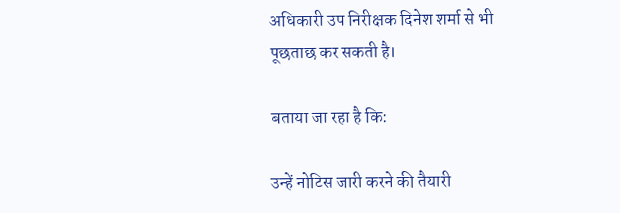अधिकारी उप निरीक्षक दिनेश शर्मा से भी पूछताछ कर सकती है।

बताया जा रहा है कि:

उन्हें नोटिस जारी करने की तैयारी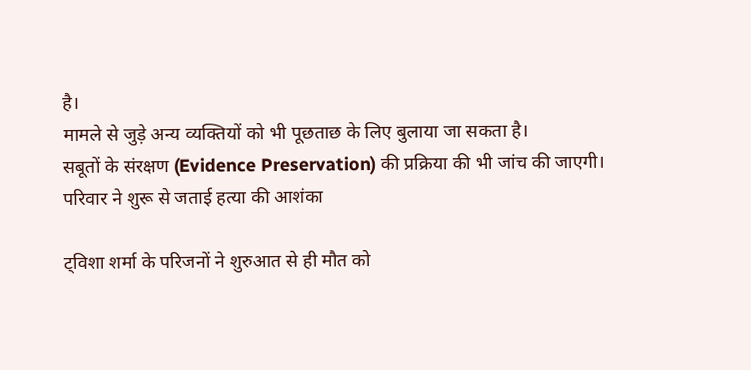है।
मामले से जुड़े अन्य व्यक्तियों को भी पूछताछ के लिए बुलाया जा सकता है।
सबूतों के संरक्षण (Evidence Preservation) की प्रक्रिया की भी जांच की जाएगी।
परिवार ने शुरू से जताई हत्या की आशंका

ट्विशा शर्मा के परिजनों ने शुरुआत से ही मौत को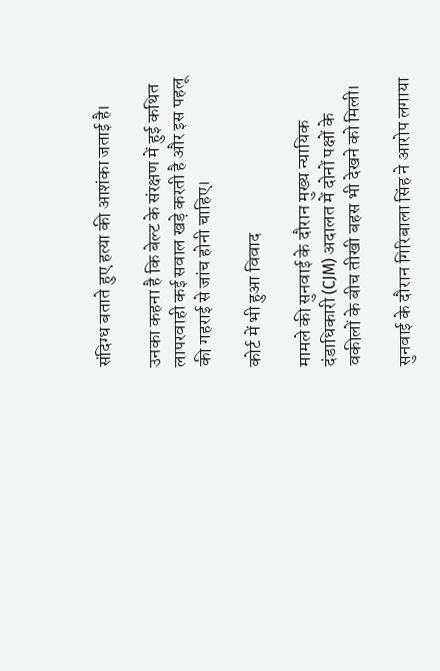संदिग्ध बताते हुए हत्या की आशंका जताई है।

उनका कहना है कि बेल्ट के संरक्षण में हुई कथित लापरवाही कई सवाल खड़े करती है और इस पहलू की गहराई से जांच होनी चाहिए।

कोर्ट में भी हुआ विवाद

मामले की सुनवाई के दौरान मुख्य न्यायिक दंडाधिकारी (CJM) अदालत में दोनों पक्षों के वकीलों के बीच तीखी बहस भी देखने को मिली।

सुनवाई के दौरान गिरिबाला सिंह ने आरोप लगाया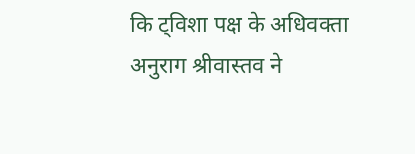कि ट्विशा पक्ष के अधिवक्ता अनुराग श्रीवास्तव ने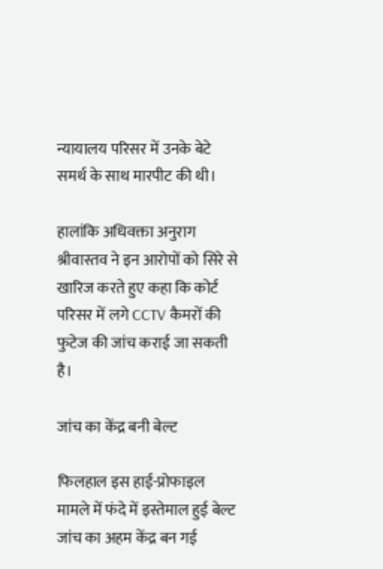न्यायालय परिसर में उनके बेटे समर्थ के साथ मारपीट की थी।

हालांकि अधिवक्ता अनुराग श्रीवास्तव ने इन आरोपों को सिरे से खारिज करते हुए कहा कि कोर्ट परिसर में लगे CCTV कैमरों की फुटेज की जांच कराई जा सकती है।

जांच का केंद्र बनी बेल्ट

फिलहाल इस हाई-प्रोफाइल मामले में फंदे में इस्तेमाल हुई बेल्ट जांच का अहम केंद्र बन गई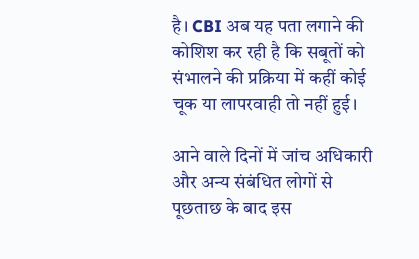है। CBI अब यह पता लगाने की कोशिश कर रही है कि सबूतों को संभालने की प्रक्रिया में कहीं कोई चूक या लापरवाही तो नहीं हुई।

आने वाले दिनों में जांच अधिकारी और अन्य संबंधित लोगों से पूछताछ के बाद इस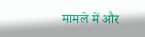मामले में और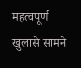महत्वपूर्ण खुलासे सामने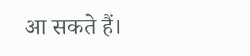आ सकते हैं।